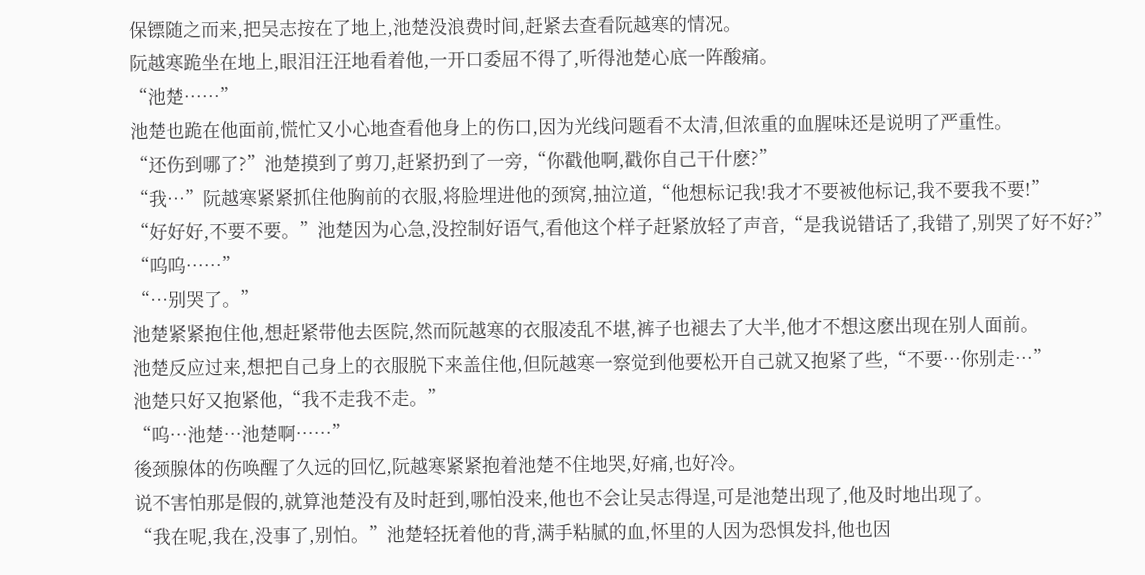保镖随之而来,把吴志按在了地上,池楚没浪费时间,赶紧去查看阮越寒的情况。
阮越寒跪坐在地上,眼泪汪汪地看着他,一开口委屈不得了,听得池楚心底一阵酸痛。
“池楚……”
池楚也跪在他面前,慌忙又小心地查看他身上的伤口,因为光线问题看不太清,但浓重的血腥味还是说明了严重性。
“还伤到哪了?”池楚摸到了剪刀,赶紧扔到了一旁,“你戳他啊,戳你自己干什麽?”
“我…”阮越寒紧紧抓住他胸前的衣服,将脸埋进他的颈窝,抽泣道,“他想标记我!我才不要被他标记,我不要我不要!”
“好好好,不要不要。”池楚因为心急,没控制好语气,看他这个样子赶紧放轻了声音,“是我说错话了,我错了,别哭了好不好?”
“呜呜……”
“…别哭了。”
池楚紧紧抱住他,想赶紧带他去医院,然而阮越寒的衣服凌乱不堪,裤子也褪去了大半,他才不想这麽出现在别人面前。
池楚反应过来,想把自己身上的衣服脱下来盖住他,但阮越寒一察觉到他要松开自己就又抱紧了些,“不要…你别走…”
池楚只好又抱紧他,“我不走我不走。”
“呜…池楚…池楚啊……”
後颈腺体的伤唤醒了久远的回忆,阮越寒紧紧抱着池楚不住地哭,好痛,也好冷。
说不害怕那是假的,就算池楚没有及时赶到,哪怕没来,他也不会让吴志得逞,可是池楚出现了,他及时地出现了。
“我在呢,我在,没事了,别怕。”池楚轻抚着他的背,满手粘腻的血,怀里的人因为恐惧发抖,他也因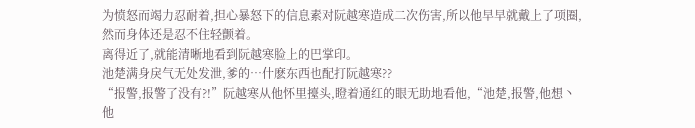为愤怒而竭力忍耐着,担心暴怒下的信息素对阮越寒造成二次伤害,所以他早早就戴上了项圈,然而身体还是忍不住轻颤着。
离得近了,就能清晰地看到阮越寒脸上的巴掌印。
池楚满身戾气无处发泄,爹的…什麽东西也配打阮越寒??
“报警,报警了没有?!”阮越寒从他怀里擡头,瞪着通红的眼无助地看他,“池楚,报警,他想丶他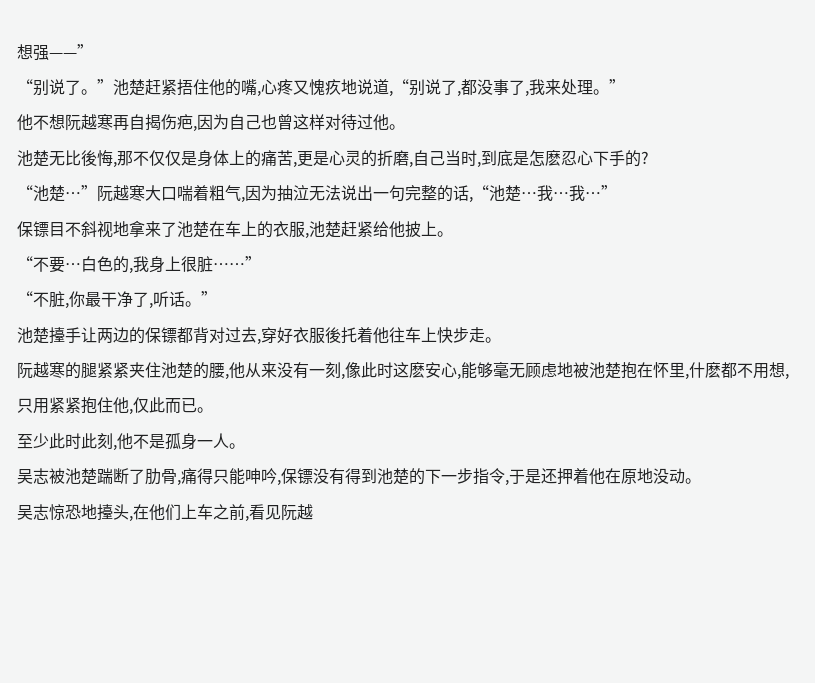想强——”
“别说了。”池楚赶紧捂住他的嘴,心疼又愧疚地说道,“别说了,都没事了,我来处理。”
他不想阮越寒再自揭伤疤,因为自己也曾这样对待过他。
池楚无比後悔,那不仅仅是身体上的痛苦,更是心灵的折磨,自己当时,到底是怎麽忍心下手的?
“池楚…”阮越寒大口喘着粗气,因为抽泣无法说出一句完整的话,“池楚…我…我…”
保镖目不斜视地拿来了池楚在车上的衣服,池楚赶紧给他披上。
“不要…白色的,我身上很脏……”
“不脏,你最干净了,听话。”
池楚擡手让两边的保镖都背对过去,穿好衣服後托着他往车上快步走。
阮越寒的腿紧紧夹住池楚的腰,他从来没有一刻,像此时这麽安心,能够毫无顾虑地被池楚抱在怀里,什麽都不用想,只用紧紧抱住他,仅此而已。
至少此时此刻,他不是孤身一人。
吴志被池楚踹断了肋骨,痛得只能呻吟,保镖没有得到池楚的下一步指令,于是还押着他在原地没动。
吴志惊恐地擡头,在他们上车之前,看见阮越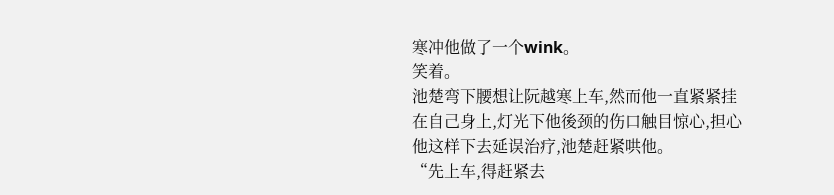寒冲他做了一个wink。
笑着。
池楚弯下腰想让阮越寒上车,然而他一直紧紧挂在自己身上,灯光下他後颈的伤口触目惊心,担心他这样下去延误治疗,池楚赶紧哄他。
“先上车,得赶紧去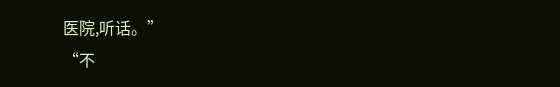医院,听话。”
“不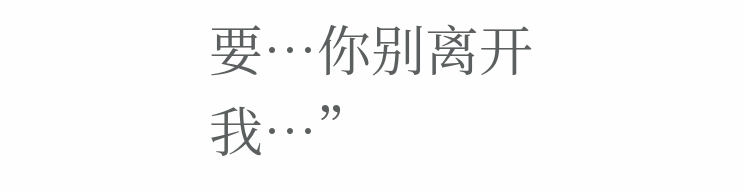要…你别离开我…”